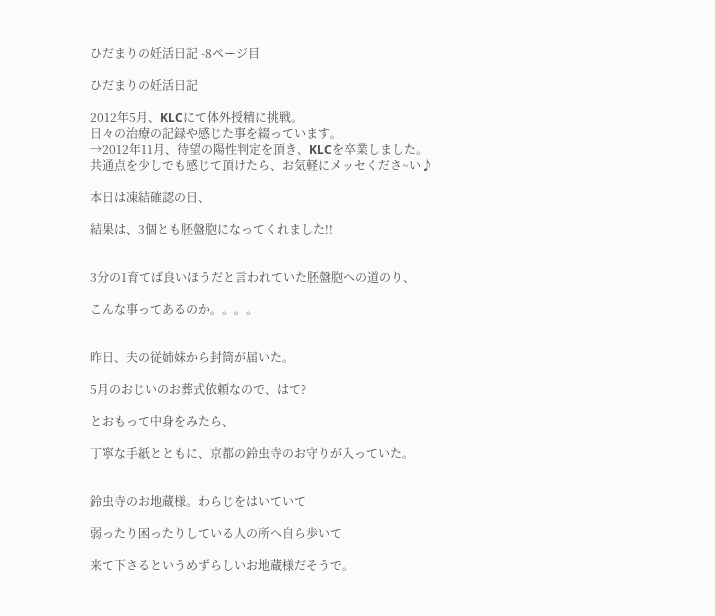ひだまりの妊活日記 -8ページ目

ひだまりの妊活日記

2012年5月、KLCにて体外授精に挑戦。
日々の治療の記録や感じた事を綴っています。
→2012年11月、待望の陽性判定を頂き、KLCを卒業しました。
共通点を少しでも感じて頂けたら、お気軽にメッセくださ~い♪

本日は凍結確認の日、

結果は、3個とも胚盤胞になってくれました!!


3分の1育てば良いほうだと言われていた胚盤胞への道のり、

こんな事ってあるのか。。。。


昨日、夫の従姉妹から封筒が届いた。

5月のおじいのお葬式依頼なので、はて?

とおもって中身をみたら、

丁寧な手紙とともに、京都の鈴虫寺のお守りが入っていた。


鈴虫寺のお地蔵様。わらじをはいていて

弱ったり困ったりしている人の所へ自ら歩いて

来て下さるというめずらしいお地蔵様だそうで。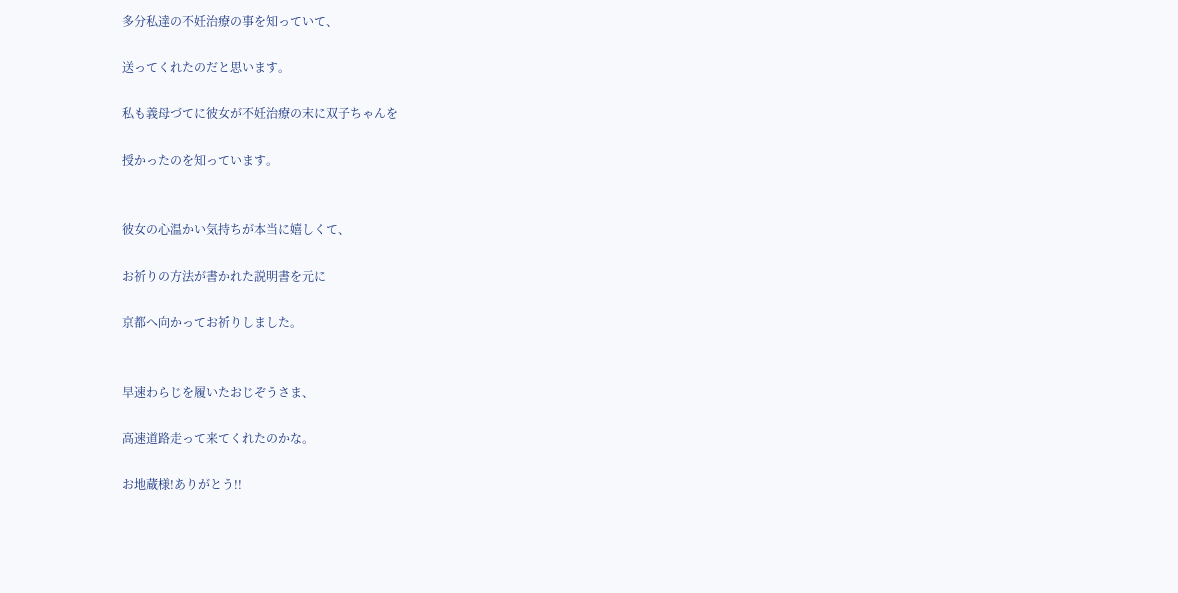多分私達の不妊治療の事を知っていて、

送ってくれたのだと思います。

私も義母づてに彼女が不妊治療の末に双子ちゃんを

授かったのを知っています。


彼女の心温かい気持ちが本当に嬉しくて、

お祈りの方法が書かれた説明書を元に

京都へ向かってお祈りしました。


早速わらじを履いたおじぞうさま、

高速道路走って来てくれたのかな。

お地蔵様!ありがとう!!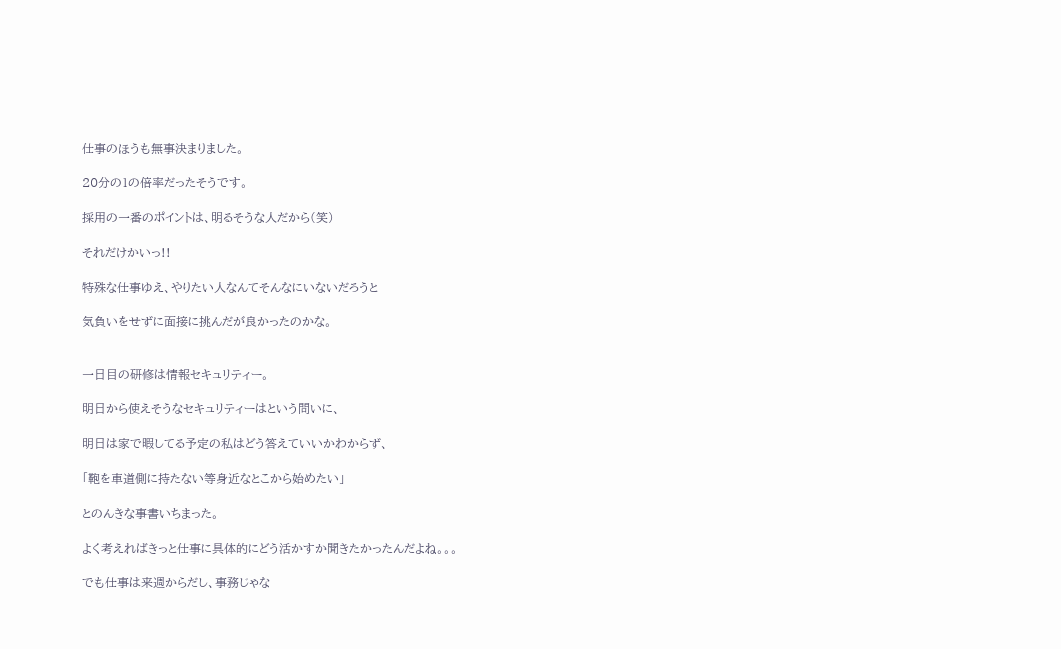仕事のほうも無事決まりました。

20分の1の倍率だったそうです。

採用の一番のポイントは、明るそうな人だから(笑)

それだけかいっ!!

特殊な仕事ゆえ、やりたい人なんてそんなにいないだろうと

気負いをせずに面接に挑んだが良かったのかな。


一日目の研修は情報セキュリティー。

明日から使えそうなセキュリティーはという問いに、

明日は家で暇してる予定の私はどう答えていいかわからず、

「鞄を車道側に持たない等身近なとこから始めたい」

とのんきな事書いちまった。

よく考えればきっと仕事に具体的にどう活かすか聞きたかったんだよね。。。

でも仕事は来週からだし、事務じゃな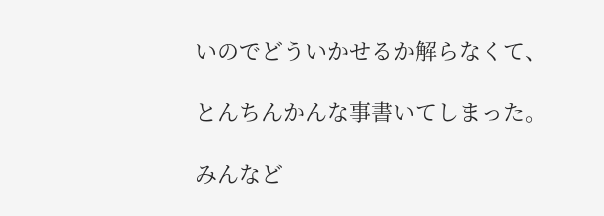いのでどういかせるか解らなくて、

とんちんかんな事書いてしまった。

みんなど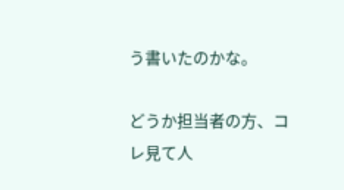う書いたのかな。

どうか担当者の方、コレ見て人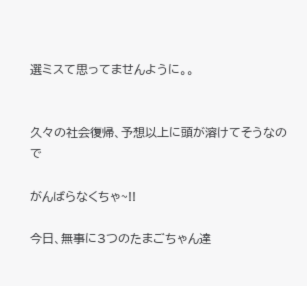選ミスて思ってませんように。。


久々の社会復帰、予想以上に頭が溶けてそうなので

がんばらなくちゃ~!!

今日、無事に3つのたまごちゃん達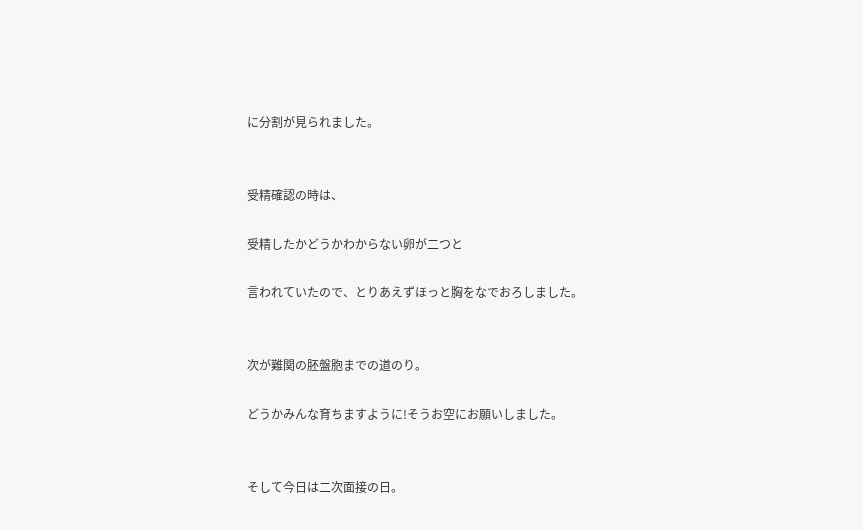に分割が見られました。


受精確認の時は、

受精したかどうかわからない卵が二つと

言われていたので、とりあえずほっと胸をなでおろしました。


次が難関の胚盤胞までの道のり。

どうかみんな育ちますように!そうお空にお願いしました。


そして今日は二次面接の日。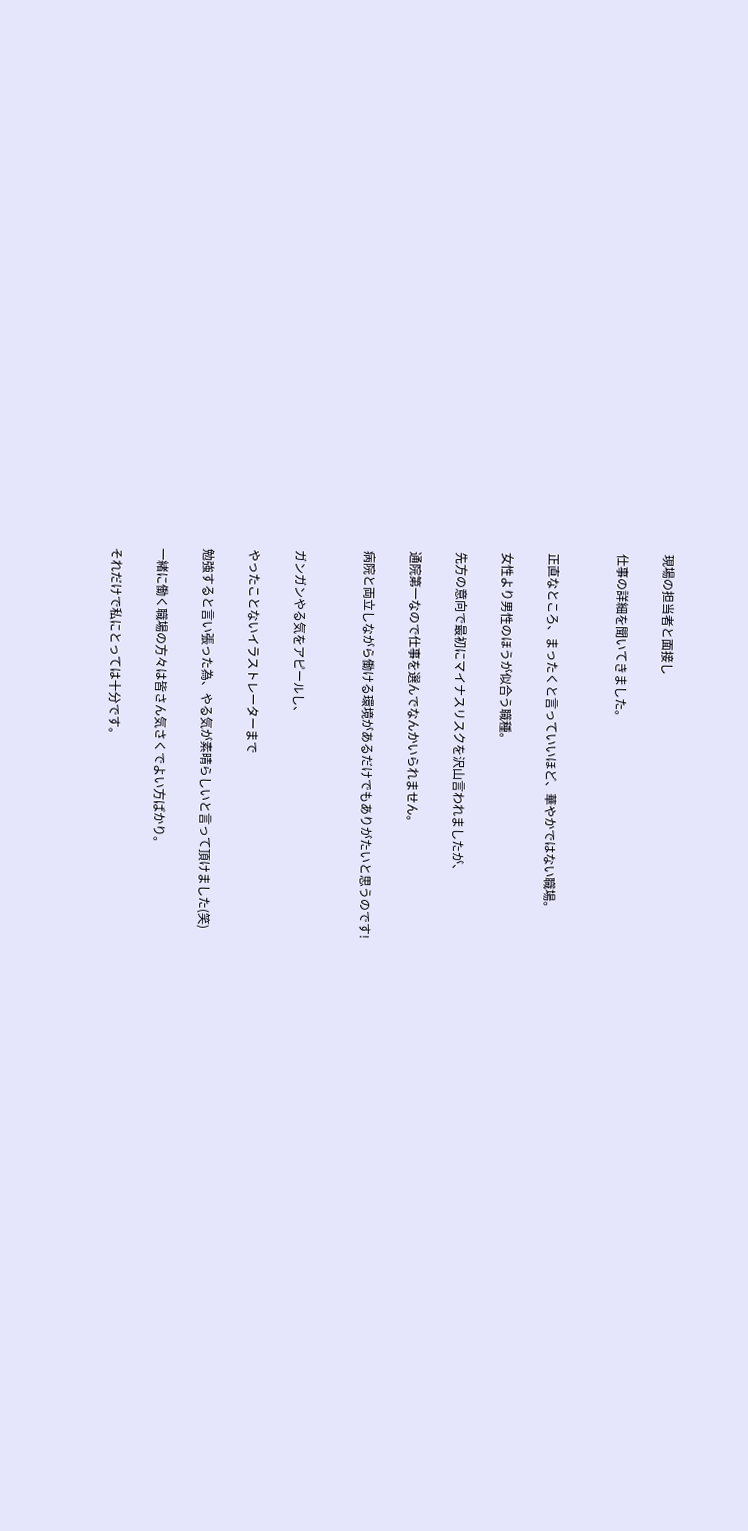現場の担当者と面接し

仕事の詳細を聞いてきました。


正直なところ、まったくと言っていいほど、華やかではない職場。

女性より男性のほうが似合う職種。

先方の意向で最初にマイナスリスクを沢山言われましたが、

通院第一なので仕事を選んでなんかいられません。

病院と両立しながら働ける環境があるだけでもありがたいと思うのです!


ガンガンやる気をアピールし、

やったことないイラストレーターまで

勉強すると言い張った為、やる気が素晴らしいと言って頂けました(笑)

一緒に働く職場の方々は皆さん気さくでよい方ばかり。

それだけで私にとっては十分です。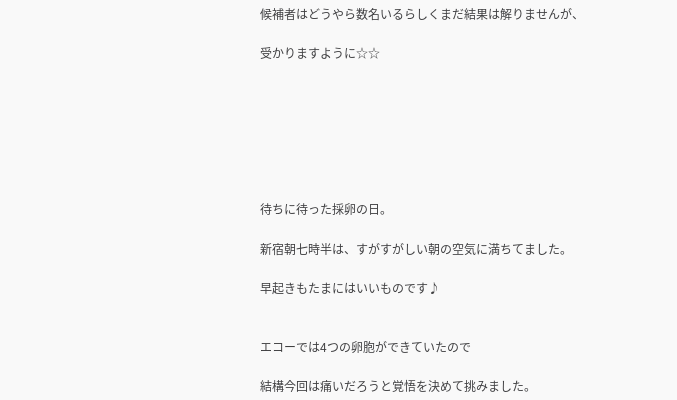候補者はどうやら数名いるらしくまだ結果は解りませんが、

受かりますように☆☆







待ちに待った採卵の日。

新宿朝七時半は、すがすがしい朝の空気に満ちてました。

早起きもたまにはいいものです♪


エコーでは4つの卵胞ができていたので

結構今回は痛いだろうと覚悟を決めて挑みました。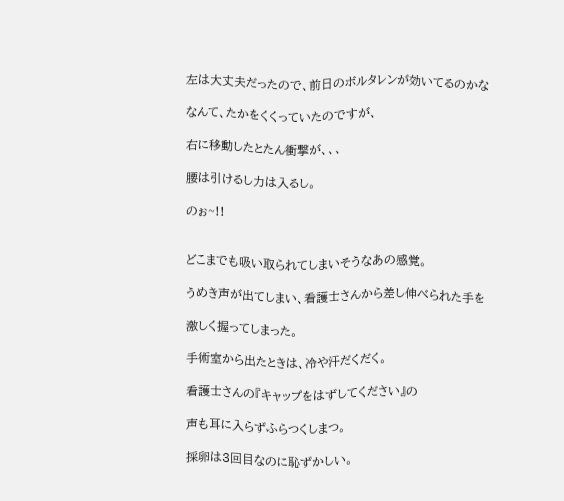左は大丈夫だったので、前日のボルタレンが効いてるのかな

なんて、たかをくくっていたのですが、

右に移動したとたん衝撃が、、、

腰は引けるし力は入るし。

のぉ~!!


どこまでも吸い取られてしまいそうなあの感覚。

うめき声が出てしまい、看護士さんから差し伸べられた手を

激しく握ってしまった。

手術室から出たときは、冷や汗だくだく。

看護士さんの『キャップをはずしてください』の

声も耳に入らずふらつくしまつ。

採卵は3回目なのに恥ずかしい。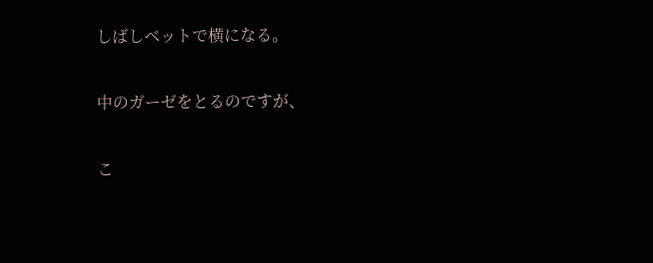しばしベットで横になる。

中のガーゼをとるのですが、

こ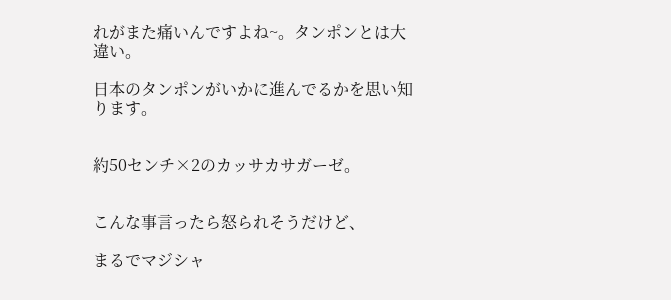れがまた痛いんですよね~。タンポンとは大違い。

日本のタンポンがいかに進んでるかを思い知ります。


約50センチ×2のカッサカサガーゼ。


こんな事言ったら怒られそうだけど、

まるでマジシャ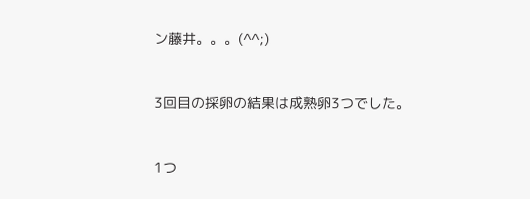ン藤井。。。(^^;)


3回目の採卵の結果は成熟卵3つでした。


1つ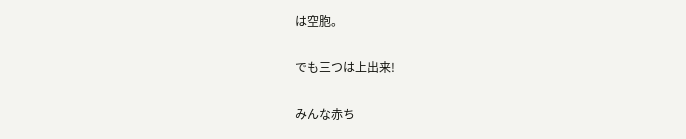は空胞。

でも三つは上出来!

みんな赤ち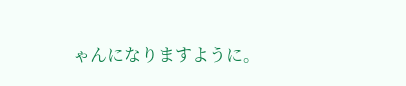ゃんになりますように。